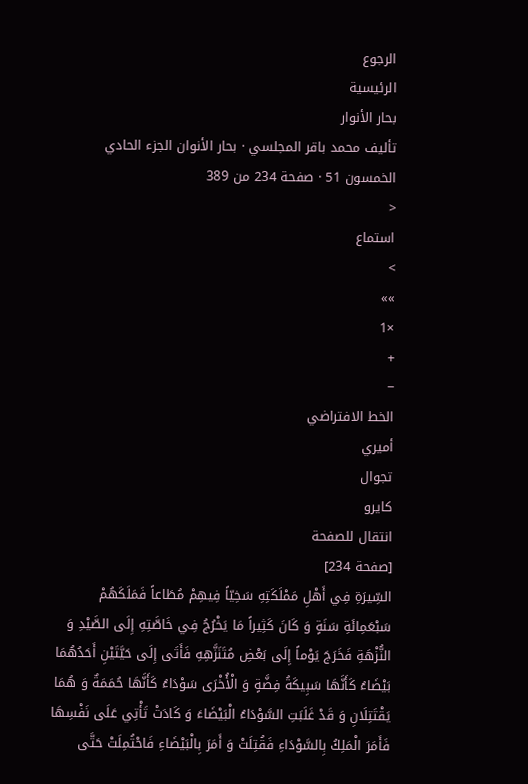الرجوع
الرئيسية
بحار الأنوار
تأليف محمد باقر المجلسي · بحار الأنوان الجزء الحادي الخمسون 51 · صفحة 234 من 389
<
استماع
>
»»
×1
+
−
الخط الافتراضي
أميري
تجوال
كايرو
انتقال للصفحة
[صفحة 234]
السِّيرَةِ فِي أَهْلِ مَمْلَكَتِهِ سَخِيّاً فِيهِمْ مُطَاعاً فَمَلَكَهُمْ سَبْعَمِائَةِ سَنَةٍ وَ كَانَ كَثِيراً مَا يَخْرُجُ فِي خَاصَّتِهِ إِلَى الصَّيْدِ وَ النُّزْهَةِ فَخَرَجَ يَوْماً إِلَى بَعْضِ مُتَنَزَّهِهِ فَأَتَى إِلَى حَيَّتَيْنِ أَحَدُهُمَا بَيْضَاءُ كَأَنَّهَا سَبِيكَةُ فِضَّةٍ وَ الْأُخْرَى سَوْدَاءُ كَأَنَّهَا حُمَمَةٌ وَ هُمَا يَقْتَتِلَانِ وَ قَدْ غَلَبَتِ السَّوْدَاءُ الْبَيْضَاءَ وَ كَادَتْ تَأْتِي عَلَى نَفْسِهَا فَأَمَرَ الْمَلِكُ بِالسَّوْدَاءِ فَقُتِلَتْ وَ أَمَرَ بِالْبَيْضَاءِ فَاحْتُمِلَتْ حَتَّى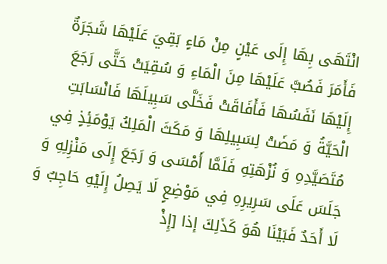انْتَهَى بِهَا إِلَى عَيْنٍ مِنْ مَاءٍ بَقِيَ عَلَيْهَا شَجَرَةٌ فَأَمَرَ فَصُبَّ عَلَيْهَا مِنَ الْمَاءِ وَ سُقِيَتْ حَتَّى رَجَعَ إِلَيْهَا نَفَسُهَا فَأَفَاقَتْ فَخَلَّى سَبِيلَهَا فَانْسَابَتِ الْحَيَّةُ وَ مَضَتْ لِسَبِيلِهَا وَ مَكَثَ الْمَلِكُ يَوْمَئِذٍ فِي مُتَصَيَّدِهِ وَ نُزْهَتِهِ فَلَمَّا أَمْسَى وَ رَجَعَ إِلَى مَنْزِلِهِ وَ جَلَسَ عَلَى سَرِيرِهِ فِي مَوْضِعٍ لَا يَصِلُ إِلَيْهِ حَاجِبٌ وَ لَا أَحَدٌ فَبَيْنَا هُوَ كَذَلِكَ إذا [إِذْ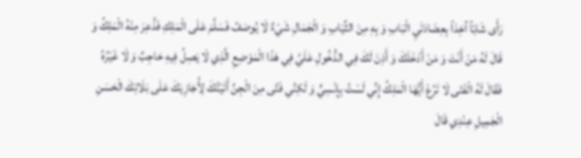رَأَى شَابّاً آخِذاً بِعِضَادَتَيِ الْبَابِ وَ بِهِ مِنَ الثِّيَابِ وَ الْجَمَالِ شَيْءٌ لَا يُوصَفُ فَسَلَّمَ عَلَى الْمَلِكِ فَذُعِرَ مِنْهُ الْمَلِكُ وَ قَالَ لَهُ مَنْ أَنْتَ وَ مَنْ أَدْخَلَكَ وَ أَذِنَ لَكَ فِي الدُّخُولِ عَلَيَّ فِي هَذَا الْمَوْضِعِ الَّذِي لَا يَصِلُ فِيهِ حَاجِبٌ وَ لَا غَيْرُهُ فَقَالَ لَهُ الْفَتَى لَا تَرُعْ أَيُّهَا الْمَلِكُ إِنِّي لَسْتُ بِإِنْسِيٍّ وَ لَكِنِّي فَتًى مِنَ الْجِنِّ أَتَيْتُكَ لِأُجَازِيَكَ عَلَى بَلَائِكَ الْحَسَنِ الْجَمِيلِ عِنْدِي قَالَ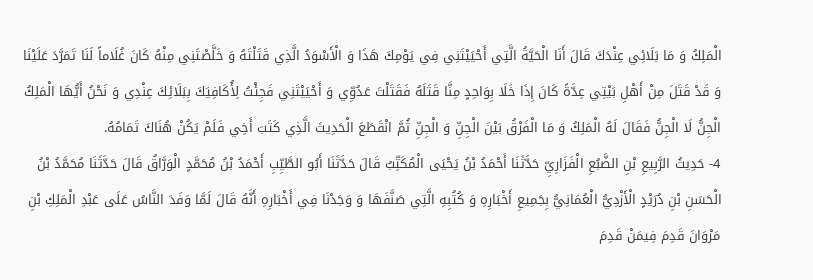الْمَلِكُ وَ مَا بَلَائِي عِنْدَكَ قَالَ أَنَا الْحَيَّةُ الَّتِي أَحْيَيْتَنِي فِي يَوْمِكَ هَذَا وَ الْأَسْوَدُ الَّذِي قَتَلْتَهُ وَ خَلَّصْتَنِي مِنْهُ كَانَ غُلَاماً لَنَا تَمَرَّدَ عَلَيْنَا وَ قَدْ قَتَلَ مِنْ أَهْلِ بَيْتِي عِدَّةً كَانَ إِذَا خَلَا بِوَاحِدٍ مِنَّا قَتَلَهُ فَقَتَلْتَ عَدُوِّي وَ أَحْيَيْتَنِي فَجِئْتُ لِأُكَافِيَكَ بِبَلَائِكَ عِنْدِي وَ نَحْنُ أَيُّهَا الْمَلِكُ الْجِنُّ لَا الْجِنُّ فَقَالَ لَهُ الْمَلِكُ وَ مَا الْفَرْقُ بَيْنَ الْجِنِّ وَ الْجِنِّ ثُمَّ انْقَطَعَ الْحَدِيثَ الَّذِي كَتَبَ أَخِي فَلَمْ يَكُنْ هُنَاكَ تَمَامُهُ.
4- حَدِيثُ الرَّبِيعِ بْنِ الضَّبُعِ الْفَزَارِيِّ حَدَّثَنَا أَحْمَدُ بْنُ يَحْيَى الْمُكَتِّبُ قَالَ حَدَّثَنَا أَبُو الطَّيِّبِ أَحْمَدُ بْنُ مُحَمَّدٍ الْوَرَّاقُ قَالَ حَدَّثَنَا مُحَمَّدُ بْنُ الْحَسَنِ بْنِ دُرَيْدٍ الْأَزْدِيُّ الْعُمَانِيُّ بِجَمِيعِ أَخْبَارِهِ وَ كُتُبِهِ الَّتِي صَنَّفَهَا وَ وَجَدْنَا فِي أَخْبَارِهِ أَنَّهُ قَالَ لَمَّا وَفَدَ النَّاسُ عَلَى عَبْدِ الْمَلِكِ بْنِ مَرْوَانَ قَدِمَ فِيمَنْ قَدِمَ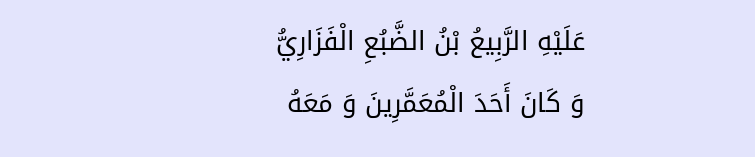عَلَيْهِ الرَّبِيعُ بْنُ الضَّبُعِ الْفَزَارِيُّ وَ كَانَ أَحَدَ الْمُعَمَّرِينَ وَ مَعَهُ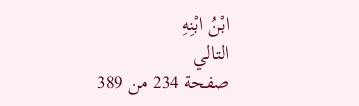ابْنُ ابْنِهِ
التالي
صفحة 234 من 389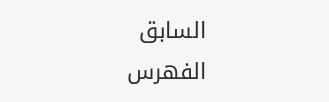السابق
الفهرس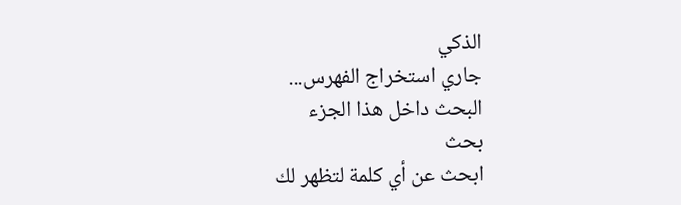الذكي
جاري استخراج الفهرس...
البحث داخل هذا الجزء
بحث
ابحث عن أي كلمة لتظهر لك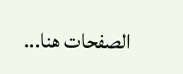الصفحات هنا...